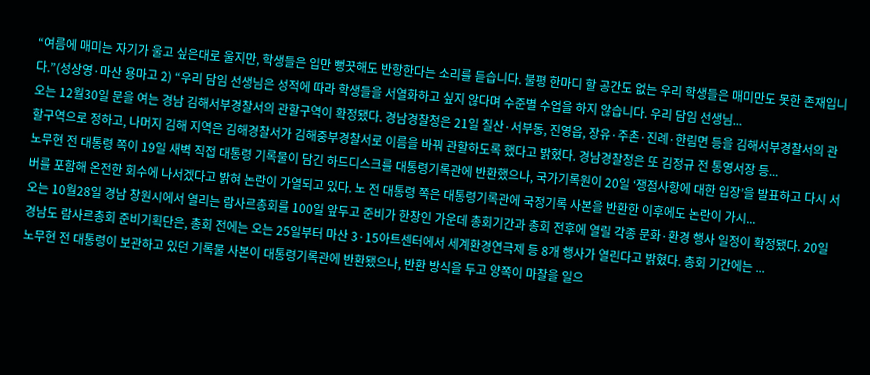“여름에 매미는 자기가 울고 싶은대로 울지만, 학생들은 입만 뻥끗해도 반항한다는 소리를 듣습니다. 불평 한마디 할 공간도 없는 우리 학생들은 매미만도 못한 존재입니다.”(성상영·마산 용마고 2) “우리 담임 선생님은 성적에 따라 학생들을 서열화하고 싶지 않다며 수준별 수업을 하지 않습니다. 우리 담임 선생님...
오는 12월30일 문을 여는 경남 김해서부경찰서의 관할구역이 확정됐다. 경남경찰청은 21일 칠산·서부동, 진영읍, 장유·주촌·진례·한림면 등을 김해서부경찰서의 관할구역으로 정하고, 나머지 김해 지역은 김해경찰서가 김해중부경찰서로 이름을 바꿔 관할하도록 했다고 밝혔다. 경남경찰청은 또 김정규 전 통영서장 등...
노무현 전 대통령 쪽이 19일 새벽 직접 대통령 기록물이 담긴 하드디스크를 대통령기록관에 반환했으나, 국가기록원이 20일 ‘쟁점사항에 대한 입장’을 발표하고 다시 서버를 포함해 온전한 회수에 나서겠다고 밝혀 논란이 가열되고 있다. 노 전 대통령 쪽은 대통령기록관에 국정기록 사본을 반환한 이후에도 논란이 가시...
오는 10월28일 경남 창원시에서 열리는 람사르총회를 100일 앞두고 준비가 한창인 가운데 총회기간과 총회 전후에 열릴 각종 문화·환경 행사 일정이 확정됐다. 20일 경남도 람사르총회 준비기획단은, 총회 전에는 오는 25일부터 마산 3·15아트센터에서 세계환경연극제 등 8개 행사가 열린다고 밝혔다. 총회 기간에는 ...
노무현 전 대통령이 보관하고 있던 기록물 사본이 대통령기록관에 반환됐으나, 반환 방식을 두고 양쪽이 마찰을 일으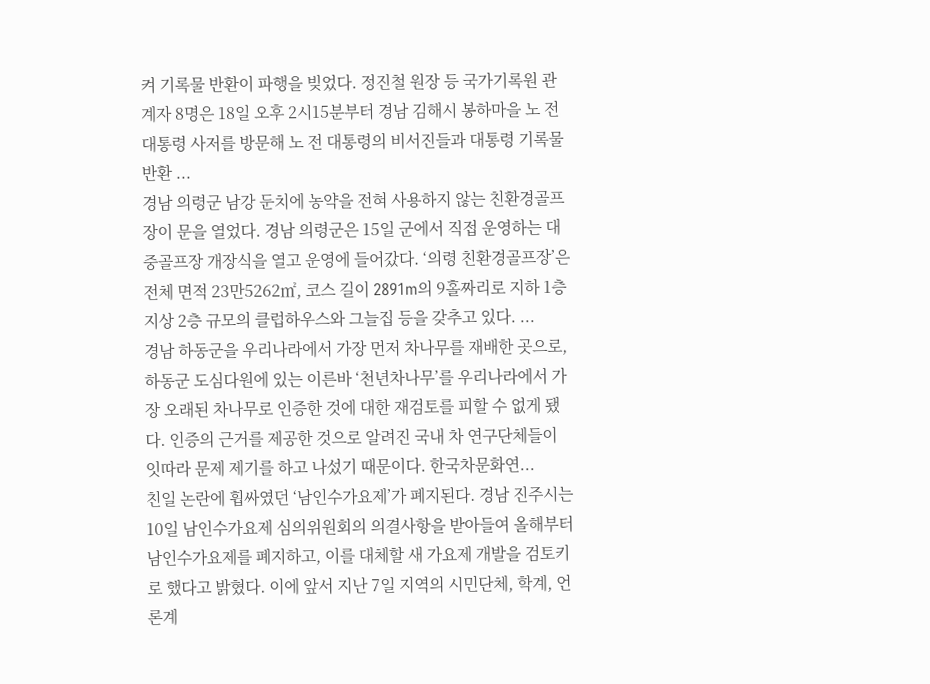켜 기록물 반환이 파행을 빚었다. 정진철 원장 등 국가기록원 관계자 8명은 18일 오후 2시15분부터 경남 김해시 봉하마을 노 전 대통령 사저를 방문해 노 전 대통령의 비서진들과 대통령 기록물 반환 ...
경남 의령군 남강 둔치에 농약을 전혀 사용하지 않는 친환경골프장이 문을 열었다. 경남 의령군은 15일 군에서 직접 운영하는 대중골프장 개장식을 열고 운영에 들어갔다. ‘의령 친환경골프장’은 전체 면적 23만5262㎡, 코스 길이 2891m의 9홀짜리로 지하 1층 지상 2층 규모의 클럽하우스와 그늘집 등을 갖추고 있다. ...
경남 하동군을 우리나라에서 가장 먼저 차나무를 재배한 곳으로, 하동군 도심다원에 있는 이른바 ‘천년차나무’를 우리나라에서 가장 오래된 차나무로 인증한 것에 대한 재검토를 피할 수 없게 됐다. 인증의 근거를 제공한 것으로 알려진 국내 차 연구단체들이 잇따라 문제 제기를 하고 나섰기 때문이다. 한국차문화연...
친일 논란에 휩싸였던 ‘남인수가요제’가 폐지된다. 경남 진주시는 10일 남인수가요제 심의위원회의 의결사항을 받아들여 올해부터 남인수가요제를 폐지하고, 이를 대체할 새 가요제 개발을 검토키로 했다고 밝혔다. 이에 앞서 지난 7일 지역의 시민단체, 학계, 언론계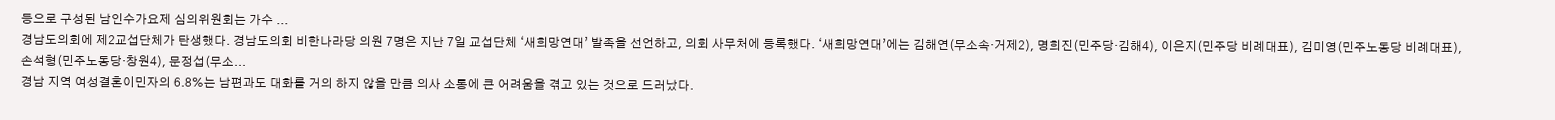등으로 구성된 남인수가요제 심의위원회는 가수 ...
경남도의회에 제2교섭단체가 탄생했다. 경남도의회 비한나라당 의원 7명은 지난 7일 교섭단체 ‘새희망연대’ 발족을 선언하고, 의회 사무처에 등록했다. ‘새희망연대’에는 김해연(무소속·거제2), 명희진(민주당·김해4), 이은지(민주당 비례대표), 김미영(민주노동당 비례대표), 손석형(민주노동당·창원4), 문정섭(무소...
경남 지역 여성결혼이민자의 6.8%는 남편과도 대화를 거의 하지 않을 만큼 의사 소통에 큰 어려움을 겪고 있는 것으로 드러났다.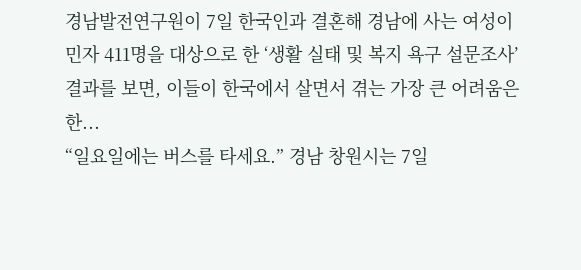경남발전연구원이 7일 한국인과 결혼해 경남에 사는 여성이민자 411명을 대상으로 한 ‘생활 실태 및 복지 욕구 설문조사’ 결과를 보면, 이들이 한국에서 살면서 겪는 가장 큰 어려움은 한...
“일요일에는 버스를 타세요.” 경남 창원시는 7일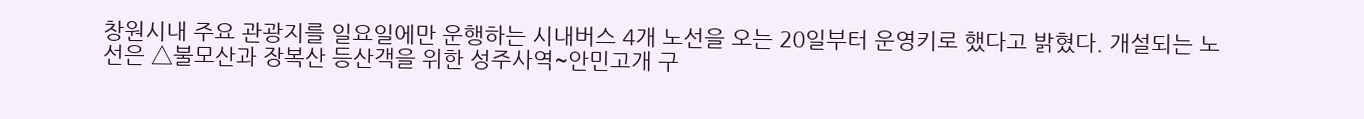창원시내 주요 관광지를 일요일에만 운행하는 시내버스 4개 노선을 오는 20일부터 운영키로 했다고 밝혔다. 개설되는 노선은 △불모산과 장복산 등산객을 위한 성주사역~안민고개 구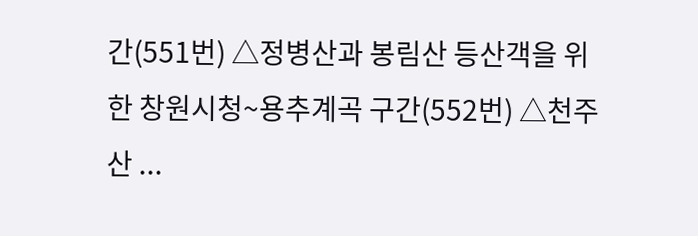간(551번) △정병산과 봉림산 등산객을 위한 창원시청~용추계곡 구간(552번) △천주산 ...